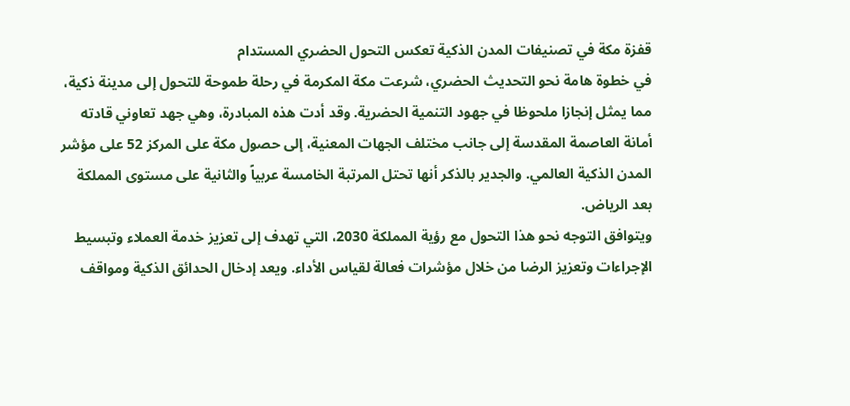قفزة مكة في تصنيفات المدن الذكية تعكس التحول الحضري المستدام
في خطوة هامة نحو التحديث الحضري، شرعت مكة المكرمة في رحلة طموحة للتحول إلى مدينة ذكية، مما يمثل إنجازا ملحوظا في جهود التنمية الحضرية. وقد أدت هذه المبادرة، وهي جهد تعاوني قادته أمانة العاصمة المقدسة إلى جانب مختلف الجهات المعنية، إلى حصول مكة على المركز 52 على مؤشر المدن الذكية العالمي. والجدير بالذكر أنها تحتل المرتبة الخامسة عربياً والثانية على مستوى المملكة بعد الرياض.
ويتوافق التوجه نحو هذا التحول مع رؤية المملكة 2030، التي تهدف إلى تعزيز خدمة العملاء وتبسيط الإجراءات وتعزيز الرضا من خلال مؤشرات فعالة لقياس الأداء. ويعد إدخال الحدائق الذكية ومواقف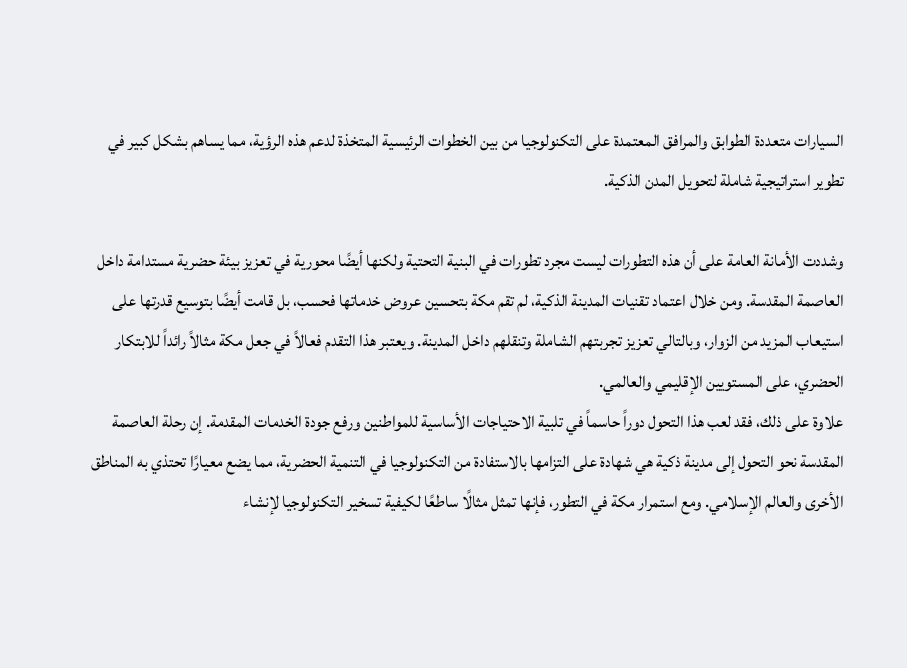السيارات متعددة الطوابق والمرافق المعتمدة على التكنولوجيا من بين الخطوات الرئيسية المتخذة لدعم هذه الرؤية، مما يساهم بشكل كبير في تطوير استراتيجية شاملة لتحويل المدن الذكية.

وشددت الأمانة العامة على أن هذه التطورات ليست مجرد تطورات في البنية التحتية ولكنها أيضًا محورية في تعزيز بيئة حضرية مستدامة داخل العاصمة المقدسة. ومن خلال اعتماد تقنيات المدينة الذكية، لم تقم مكة بتحسين عروض خدماتها فحسب، بل قامت أيضًا بتوسيع قدرتها على استيعاب المزيد من الزوار، وبالتالي تعزيز تجربتهم الشاملة وتنقلهم داخل المدينة. ويعتبر هذا التقدم فعالاً في جعل مكة مثالاً رائداً للابتكار الحضري، على المستويين الإقليمي والعالمي.
علاوة على ذلك، فقد لعب هذا التحول دوراً حاسماً في تلبية الاحتياجات الأساسية للمواطنين ورفع جودة الخدمات المقدمة. إن رحلة العاصمة المقدسة نحو التحول إلى مدينة ذكية هي شهادة على التزامها بالاستفادة من التكنولوجيا في التنمية الحضرية، مما يضع معيارًا تحتذي به المناطق الأخرى والعالم الإسلامي. ومع استمرار مكة في التطور، فإنها تمثل مثالًا ساطعًا لكيفية تسخير التكنولوجيا لإنشاء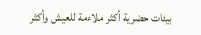بيئات حضرية أكثر ملاءمة للعيش وأكثر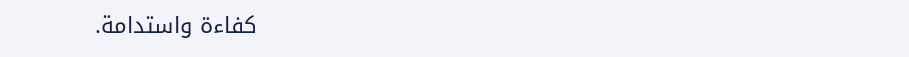كفاءة واستدامة.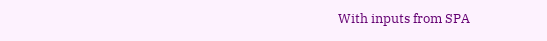With inputs from SPA